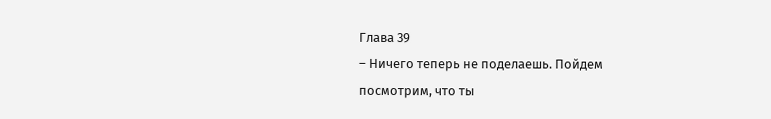Глава 39
– Ничего теперь не поделаешь. Пойдем посмотрим, что ты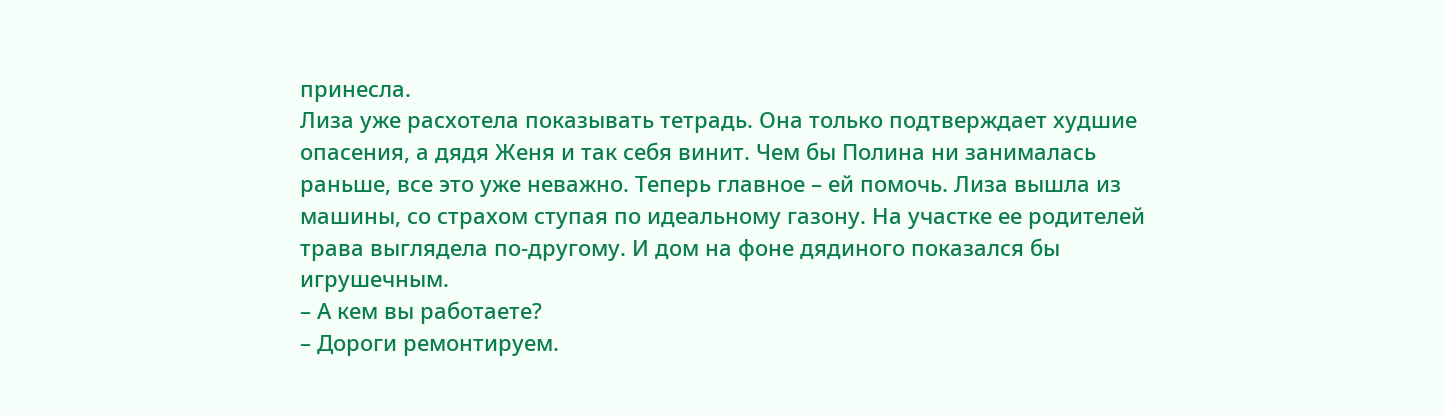принесла.
Лиза уже расхотела показывать тетрадь. Она только подтверждает худшие опасения, а дядя Женя и так себя винит. Чем бы Полина ни занималась раньше, все это уже неважно. Теперь главное – ей помочь. Лиза вышла из машины, со страхом ступая по идеальному газону. На участке ее родителей трава выглядела по-другому. И дом на фоне дядиного показался бы игрушечным.
– А кем вы работаете?
– Дороги ремонтируем.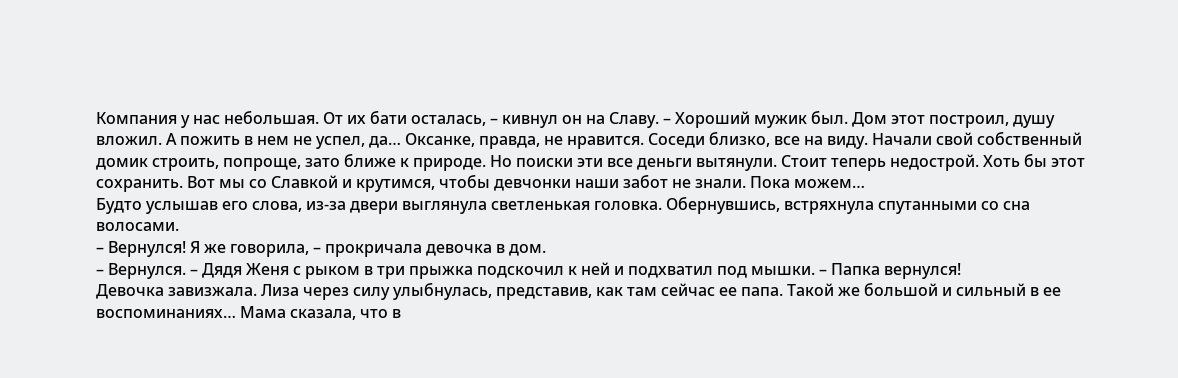Компания у нас небольшая. От их бати осталась, – кивнул он на Славу. – Хороший мужик был. Дом этот построил, душу вложил. А пожить в нем не успел, да… Оксанке, правда, не нравится. Соседи близко, все на виду. Начали свой собственный домик строить, попроще, зато ближе к природе. Но поиски эти все деньги вытянули. Стоит теперь недострой. Хоть бы этот сохранить. Вот мы со Славкой и крутимся, чтобы девчонки наши забот не знали. Пока можем…
Будто услышав его слова, из-за двери выглянула светленькая головка. Обернувшись, встряхнула спутанными со сна волосами.
– Вернулся! Я же говорила, – прокричала девочка в дом.
– Вернулся. – Дядя Женя с рыком в три прыжка подскочил к ней и подхватил под мышки. – Папка вернулся!
Девочка завизжала. Лиза через силу улыбнулась, представив, как там сейчас ее папа. Такой же большой и сильный в ее воспоминаниях… Мама сказала, что в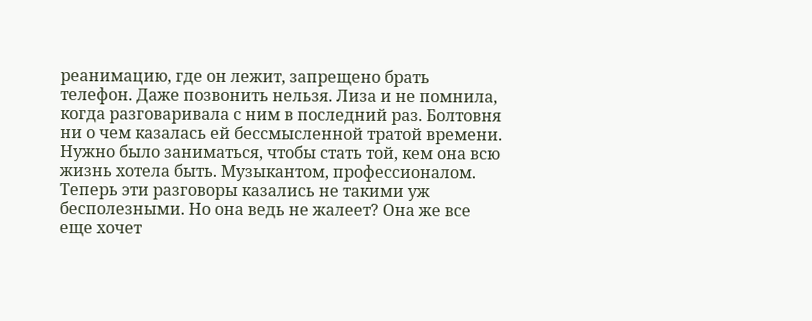реанимацию, где он лежит, запрещено брать телефон. Даже позвонить нельзя. Лиза и не помнила, когда разговаривала с ним в последний раз. Болтовня ни о чем казалась ей бессмысленной тратой времени. Нужно было заниматься, чтобы стать той, кем она всю жизнь хотела быть. Музыкантом, профессионалом. Теперь эти разговоры казались не такими уж бесполезными. Но она ведь не жалеет? Она же все еще хочет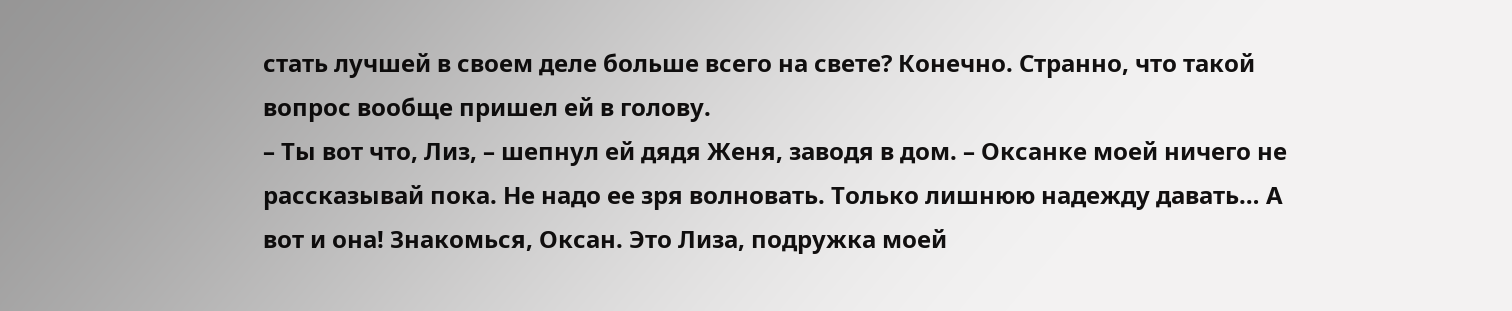стать лучшей в своем деле больше всего на свете? Конечно. Странно, что такой вопрос вообще пришел ей в голову.
– Ты вот что, Лиз, – шепнул ей дядя Женя, заводя в дом. – Оксанке моей ничего не рассказывай пока. Не надо ее зря волновать. Только лишнюю надежду давать… А вот и она! Знакомься, Оксан. Это Лиза, подружка моей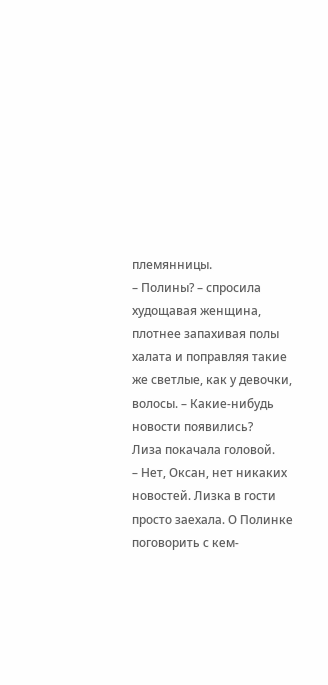племянницы.
– Полины? – спросила худощавая женщина, плотнее запахивая полы халата и поправляя такие же светлые, как у девочки, волосы. – Какие-нибудь новости появились?
Лиза покачала головой.
– Нет, Оксан, нет никаких новостей. Лизка в гости просто заехала. О Полинке поговорить с кем-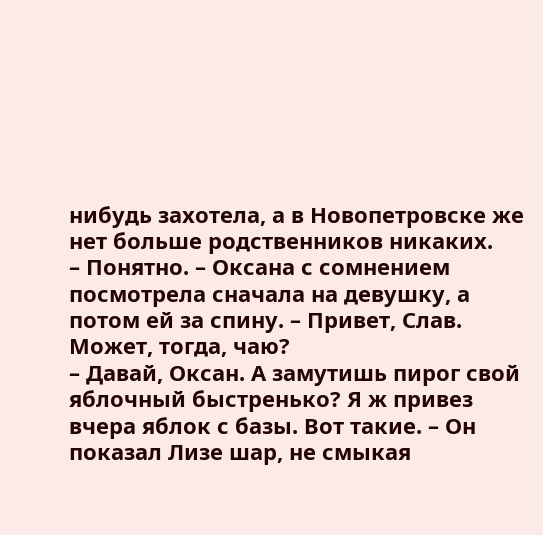нибудь захотела, а в Новопетровске же нет больше родственников никаких.
– Понятно. – Оксана с сомнением посмотрела сначала на девушку, а потом ей за спину. – Привет, Слав. Может, тогда, чаю?
– Давай, Оксан. А замутишь пирог свой яблочный быстренько? Я ж привез вчера яблок с базы. Вот такие. – Он показал Лизе шар, не смыкая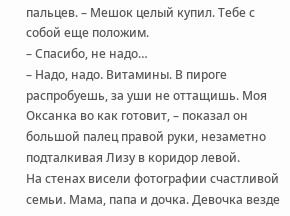пальцев. – Мешок целый купил. Тебе с собой еще положим.
– Спасибо, не надо…
– Надо, надо. Витамины. В пироге распробуешь, за уши не оттащишь. Моя Оксанка во как готовит, – показал он большой палец правой руки, незаметно подталкивая Лизу в коридор левой.
На стенах висели фотографии счастливой семьи. Мама, папа и дочка. Девочка везде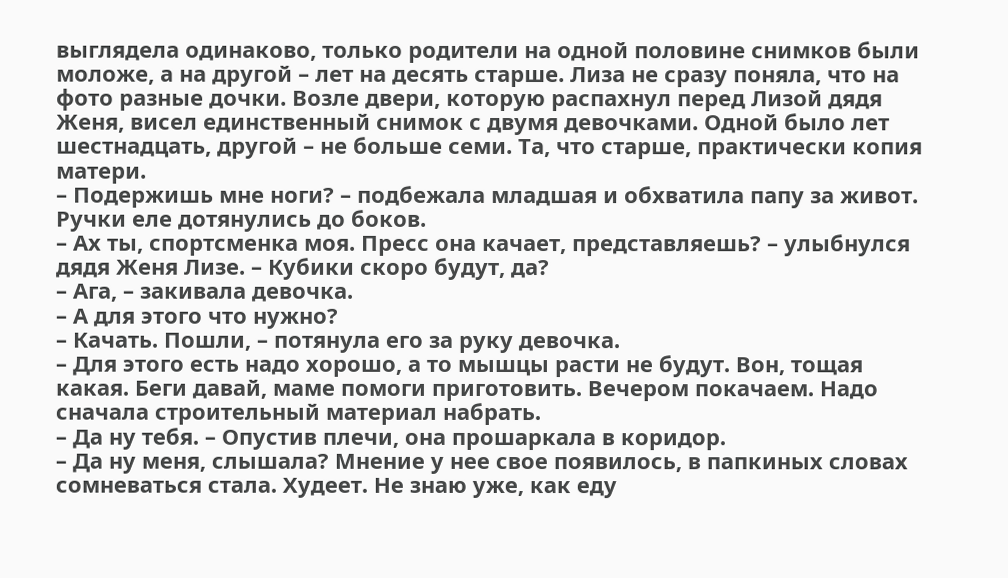выглядела одинаково, только родители на одной половине снимков были моложе, а на другой – лет на десять старше. Лиза не сразу поняла, что на фото разные дочки. Возле двери, которую распахнул перед Лизой дядя Женя, висел единственный снимок с двумя девочками. Одной было лет шестнадцать, другой – не больше семи. Та, что старше, практически копия матери.
– Подержишь мне ноги? – подбежала младшая и обхватила папу за живот. Ручки еле дотянулись до боков.
– Ах ты, спортсменка моя. Пресс она качает, представляешь? – улыбнулся дядя Женя Лизе. – Кубики скоро будут, да?
– Ага, – закивала девочка.
– А для этого что нужно?
– Качать. Пошли, – потянула его за руку девочка.
– Для этого есть надо хорошо, а то мышцы расти не будут. Вон, тощая какая. Беги давай, маме помоги приготовить. Вечером покачаем. Надо сначала строительный материал набрать.
– Да ну тебя. – Опустив плечи, она прошаркала в коридор.
– Да ну меня, слышала? Мнение у нее свое появилось, в папкиных словах сомневаться стала. Худеет. Не знаю уже, как еду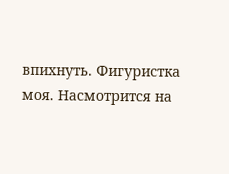впихнуть. Фигуристка моя. Насмотрится на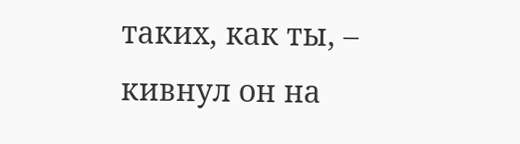таких, как ты, – кивнул он на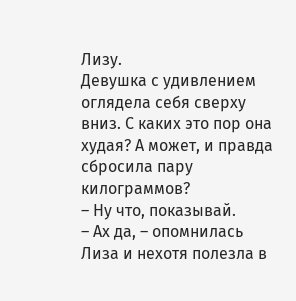Лизу.
Девушка с удивлением оглядела себя сверху вниз. С каких это пор она худая? А может, и правда сбросила пару килограммов?
– Ну что, показывай.
– Ах да, – опомнилась Лиза и нехотя полезла в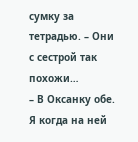сумку за тетрадью. – Они с сестрой так похожи…
– В Оксанку обе. Я когда на ней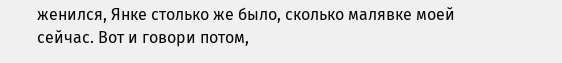женился, Янке столько же было, сколько малявке моей сейчас. Вот и говори потом,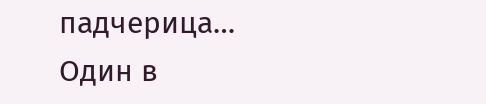падчерица… Один в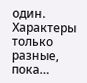один. Характеры только разные, пока…